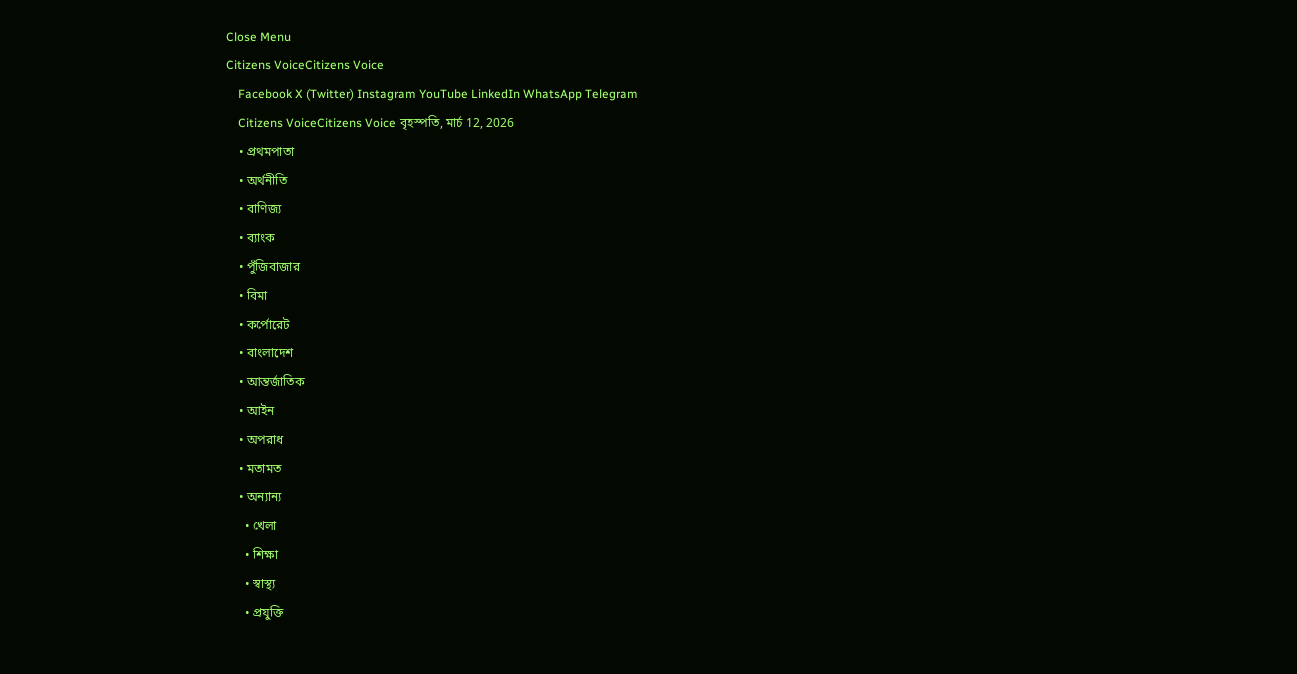Close Menu
Citizens VoiceCitizens Voice
    Facebook X (Twitter) Instagram YouTube LinkedIn WhatsApp Telegram
    Citizens VoiceCitizens Voice বৃহস্পতি, মার্চ 12, 2026
    • প্রথমপাতা
    • অর্থনীতি
    • বাণিজ্য
    • ব্যাংক
    • পুঁজিবাজার
    • বিমা
    • কর্পোরেট
    • বাংলাদেশ
    • আন্তর্জাতিক
    • আইন
    • অপরাধ
    • মতামত
    • অন্যান্য
      • খেলা
      • শিক্ষা
      • স্বাস্থ্য
      • প্রযুক্তি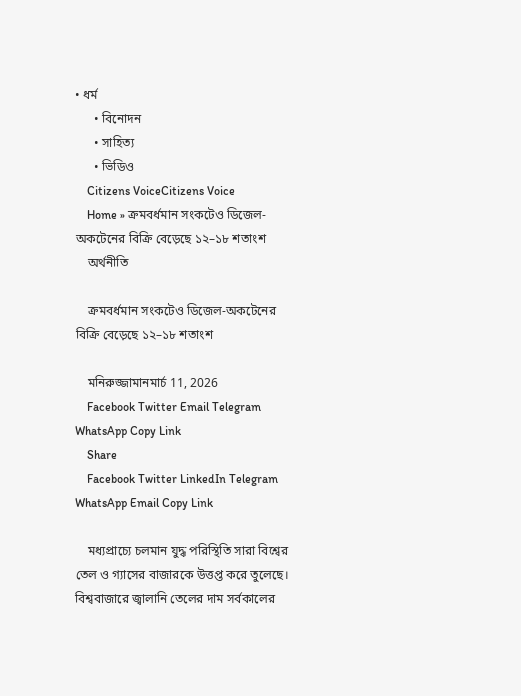• ধর্ম
      • বিনোদন
      • সাহিত্য
      • ভিডিও
    Citizens VoiceCitizens Voice
    Home » ক্রমবর্ধমান সংকটেও ডিজেল-অকটেনের বিক্রি বেড়েছে ১২–১৮ শতাংশ
    অর্থনীতি

    ক্রমবর্ধমান সংকটেও ডিজেল-অকটেনের বিক্রি বেড়েছে ১২–১৮ শতাংশ

    মনিরুজ্জামানমার্চ 11, 2026
    Facebook Twitter Email Telegram WhatsApp Copy Link
    Share
    Facebook Twitter LinkedIn Telegram WhatsApp Email Copy Link

    মধ্যপ্রাচ্যে চলমান যুদ্ধ পরিস্থিতি সারা বিশ্বের তেল ও গ্যাসের বাজারকে উত্তপ্ত করে তুলেছে। বিশ্ববাজারে জ্বালানি তেলের দাম সর্বকালের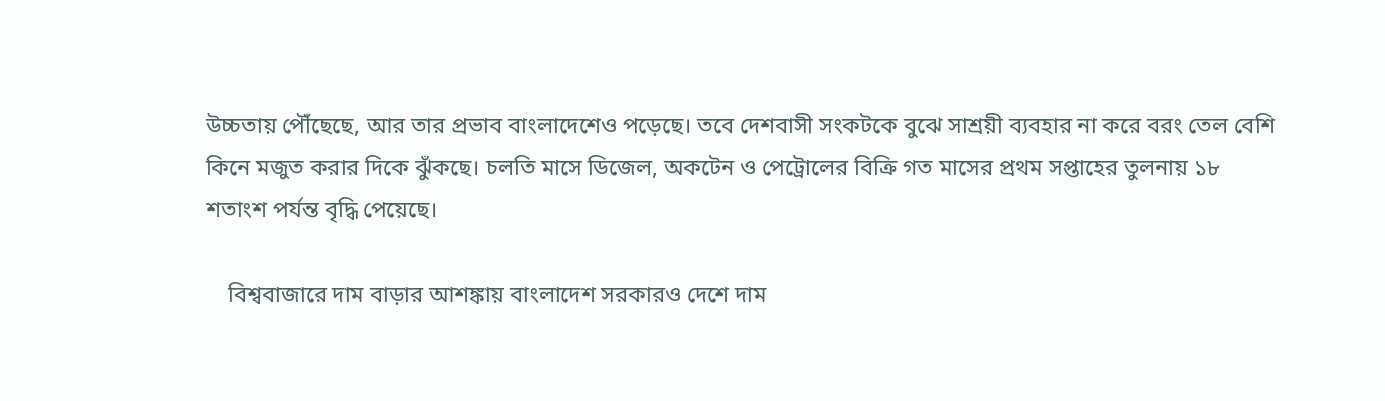উচ্চতায় পৌঁছেছে, আর তার প্রভাব বাংলাদেশেও পড়েছে। তবে দেশবাসী সংকটকে বুঝে সাশ্রয়ী ব্যবহার না করে বরং তেল বেশি কিনে মজুত করার দিকে ঝুঁকছে। চলতি মাসে ডিজেল, অকটেন ও পেট্রোলের বিক্রি গত মাসের প্রথম সপ্তাহের তুলনায় ১৮ শতাংশ পর্যন্ত বৃদ্ধি পেয়েছে।

    বিশ্ববাজারে দাম বাড়ার আশঙ্কায় বাংলাদেশ সরকারও দেশে দাম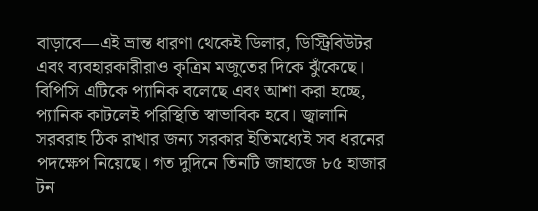বাড়াবে—এই ভ্রান্ত ধারণা থেকেই ডিলার, ডিস্ট্রিবিউটর এবং ব্যবহারকারীরাও কৃত্রিম মজুতের দিকে ঝুঁকেছে। বিপিসি এটিকে প্যানিক বলেছে এবং আশা করা হচ্ছে, প্যানিক কাটলেই পরিস্থিতি স্বাভাবিক হবে। জ্বালানি সরবরাহ ঠিক রাখার জন্য সরকার ইতিমধ্যেই সব ধরনের পদক্ষেপ নিয়েছে। গত দুদিনে তিনটি জাহাজে ৮৫ হাজার টন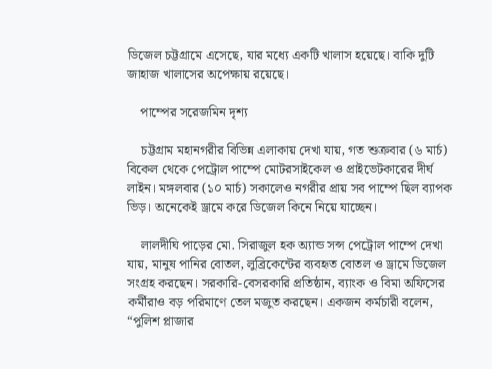ডিজেল চট্টগ্রামে এসেছে, যার মধ্যে একটি খালাস হয়েছে। বাকি দুটি জাহাজ খালাসের অপেক্ষায় রয়েছে।

    পাম্পের সরেজমিন দৃশ্য

    চট্টগ্রাম মহানগরীর বিভিন্ন এলাকায় দেখা যায়, গত শুক্রবার (৬ মার্চ) বিকেল থেকে পেট্রোল পাম্পে মোটরসাইকেল ও প্রাইভেটকারের দীর্ঘ লাইন। মঙ্গলবার (১০ মার্চ) সকালেও নগরীর প্রায় সব পাম্পে ছিল ব্যাপক ভিড়। অনেকেই ড্রামে করে ডিজেল কিনে নিয়ে যাচ্ছেন।

    লালদীঘি পাড়ের মো. সিরাজুল হক অ্যান্ড সন্স পেট্রোল পাম্পে দেখা যায়, মানুষ পানির বোতল, লুব্রিকেন্টের ব্যবহৃত বোতল ও ড্রামে ডিজেল সংগ্রহ করছেন। সরকারি-বেসরকারি প্রতিষ্ঠান, ব্যাংক ও বিমা অফিসের কর্মীরাও বড় পরিমাণে তেল মজুত করছেন। একজন কর্মচারী বলেন, “পুলিশ প্লাজার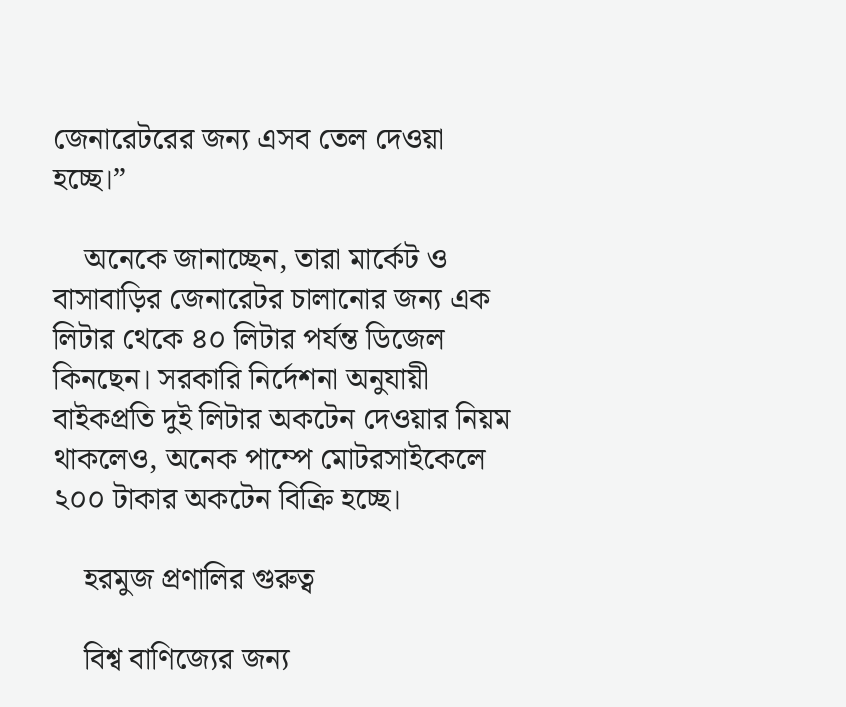জেনারেটরের জন্য এসব তেল দেওয়া হচ্ছে।”

    অনেকে জানাচ্ছেন, তারা মার্কেট ও বাসাবাড়ির জেনারেটর চালানোর জন্য এক লিটার থেকে ৪০ লিটার পর্যন্ত ডিজেল কিনছেন। সরকারি নির্দেশনা অনুযায়ী বাইকপ্রতি দুই লিটার অকটেন দেওয়ার নিয়ম থাকলেও, অনেক পাম্পে মোটরসাইকেলে ২০০ টাকার অকটেন বিক্রি হচ্ছে।

    হরমুজ প্রণালির গুরুত্ব

    বিশ্ব বাণিজ্যের জন্য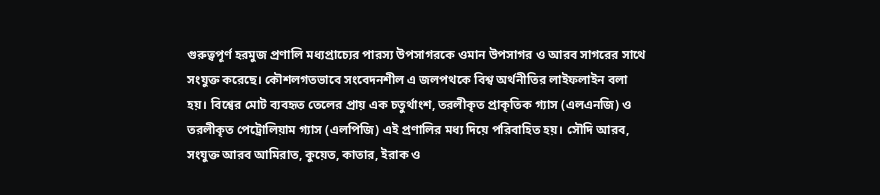গুরুত্বপূর্ণ হরমুজ প্রণালি মধ্যপ্রাচ্যের পারস্য উপসাগরকে ওমান উপসাগর ও আরব সাগরের সাথে সংযুক্ত করেছে। কৌশলগতভাবে সংবেদনশীল এ জলপথকে বিশ্ব অর্থনীতির লাইফলাইন বলা হয়। বিশ্বের মোট ব্যবহৃত তেলের প্রায় এক চতুর্থাংশ, তরলীকৃত প্রাকৃতিক গ্যাস (এলএনজি) ও তরলীকৃত পেট্রোলিয়াম গ্যাস (এলপিজি) এই প্রণালির মধ্য দিয়ে পরিবাহিত হয়। সৌদি আরব, সংযুক্ত আরব আমিরাত, কুয়েত, কাতার, ইরাক ও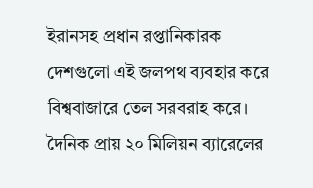ইরানসহ প্রধান রপ্তানিকারক দেশগুলো এই জলপথ ব্যবহার করে বিশ্ববাজারে তেল সরবরাহ করে। দৈনিক প্রায় ২০ মিলিয়ন ব্যারেলের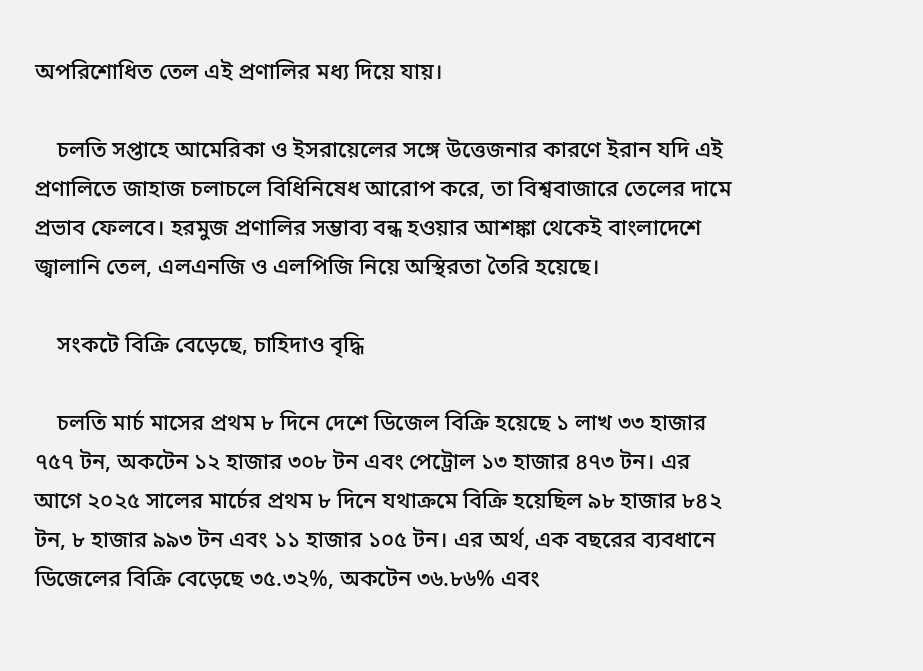অপরিশোধিত তেল এই প্রণালির মধ্য দিয়ে যায়।

    চলতি সপ্তাহে আমেরিকা ও ইসরায়েলের সঙ্গে উত্তেজনার কারণে ইরান যদি এই প্রণালিতে জাহাজ চলাচলে বিধিনিষেধ আরোপ করে, তা বিশ্ববাজারে তেলের দামে প্রভাব ফেলবে। হরমুজ প্রণালির সম্ভাব্য বন্ধ হওয়ার আশঙ্কা থেকেই বাংলাদেশে জ্বালানি তেল, এলএনজি ও এলপিজি নিয়ে অস্থিরতা তৈরি হয়েছে।

    সংকটে বিক্রি বেড়েছে, চাহিদাও বৃদ্ধি

    চলতি মার্চ মাসের প্রথম ৮ দিনে দেশে ডিজেল বিক্রি হয়েছে ১ লাখ ৩৩ হাজার ৭৫৭ টন, অকটেন ১২ হাজার ৩০৮ টন এবং পেট্রোল ১৩ হাজার ৪৭৩ টন। এর আগে ২০২৫ সালের মার্চের প্রথম ৮ দিনে যথাক্রমে বিক্রি হয়েছিল ৯৮ হাজার ৮৪২ টন, ৮ হাজার ৯৯৩ টন এবং ১১ হাজার ১০৫ টন। এর অর্থ, এক বছরের ব্যবধানে ডিজেলের বিক্রি বেড়েছে ৩৫.৩২%, অকটেন ৩৬.৮৬% এবং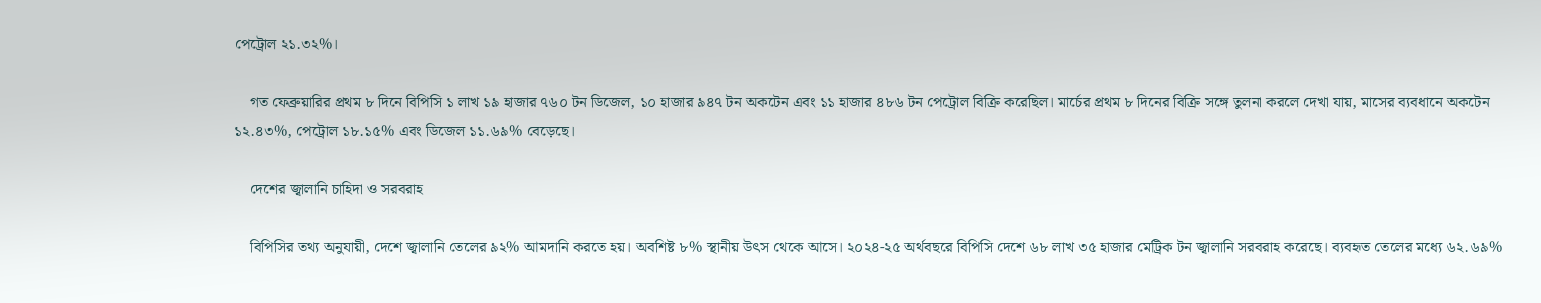পেট্রোল ২১.৩২%।

    গত ফেব্রুয়ারির প্রথম ৮ দিনে বিপিসি ১ লাখ ১৯ হাজার ৭৬০ টন ডিজেল, ১০ হাজার ৯৪৭ টন অকটেন এবং ১১ হাজার ৪৮৬ টন পেট্রোল বিক্রি করেছিল। মার্চের প্রথম ৮ দিনের বিক্রি সঙ্গে তুলনা করলে দেখা যায়, মাসের ব্যবধানে অকটেন ১২.৪৩%, পেট্রোল ১৮.১৫% এবং ডিজেল ১১.৬৯% বেড়েছে।

    দেশের জ্বালানি চাহিদা ও সরবরাহ

    বিপিসির তথ্য অনুযায়ী, দেশে জ্বালানি তেলের ৯২% আমদানি করতে হয়। অবশিষ্ট ৮% স্থানীয় উৎস থেকে আসে। ২০২৪-২৫ অর্থবছরে বিপিসি দেশে ৬৮ লাখ ৩৫ হাজার মেট্রিক টন জ্বালানি সরবরাহ করেছে। ব্যবহৃত তেলের মধ্যে ৬২.৬৯%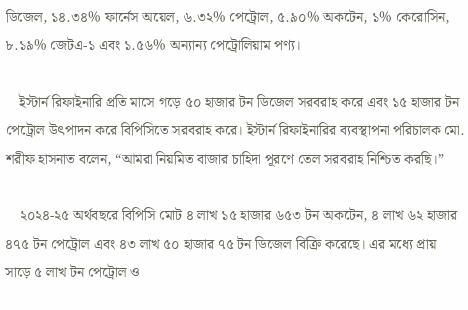ডিজেল, ১৪.৩৪% ফার্নেস অয়েল, ৬.৩২% পেট্রোল, ৫.৯০% অকটেন, ১% কেরোসিন, ৮.১৯% জেটএ-১ এবং ১.৫৬% অন্যান্য পেট্রোলিয়াম পণ্য।

    ইস্টার্ন রিফাইনারি প্রতি মাসে গড়ে ৫০ হাজার টন ডিজেল সরবরাহ করে এবং ১৫ হাজার টন পেট্রোল উৎপাদন করে বিপিসিতে সরবরাহ করে। ইস্টার্ন রিফাইনারির ব্যবস্থাপনা পরিচালক মো. শরীফ হাসনাত বলেন, “আমরা নিয়মিত বাজার চাহিদা পূরণে তেল সরবরাহ নিশ্চিত করছি।”

    ২০২৪-২৫ অর্থবছরে বিপিসি মোট ৪ লাখ ১৫ হাজার ৬৫৩ টন অকটেন, ৪ লাখ ৬২ হাজার ৪৭৫ টন পেট্রোল এবং ৪৩ লাখ ৫০ হাজার ৭৫ টন ডিজেল বিক্রি করেছে। এর মধ্যে প্রায় সাড়ে ৫ লাখ টন পেট্রোল ও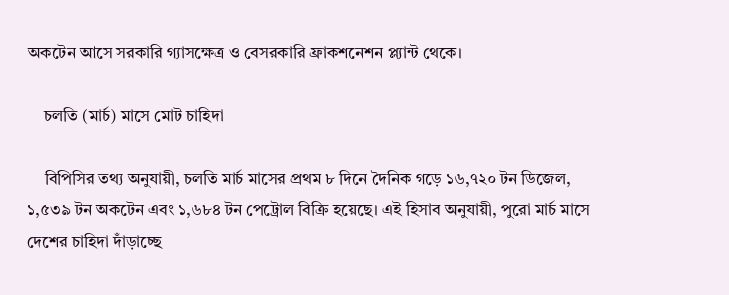অকটেন আসে সরকারি গ্যাসক্ষেত্র ও বেসরকারি ফ্রাকশনেশন প্ল্যান্ট থেকে।

    চলতি (মার্চ) মাসে মোট চাহিদা

    বিপিসির তথ্য অনুযায়ী, চলতি মার্চ মাসের প্রথম ৮ দিনে দৈনিক গড়ে ১৬,৭২০ টন ডিজেল, ১,৫৩৯ টন অকটেন এবং ১,৬৮৪ টন পেট্রোল বিক্রি হয়েছে। এই হিসাব অনুযায়ী, পুরো মার্চ মাসে দেশের চাহিদা দাঁড়াচ্ছে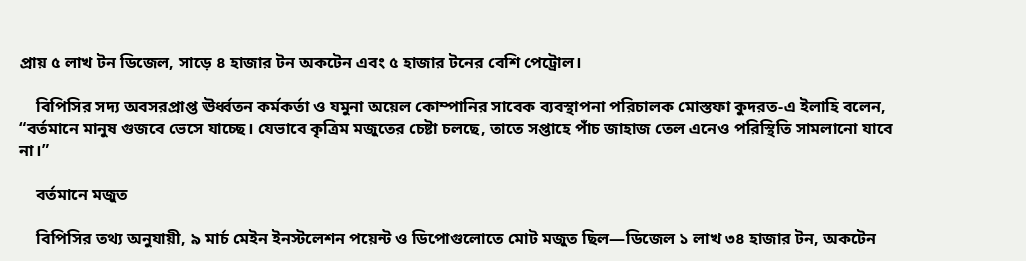প্রায় ৫ লাখ টন ডিজেল, সাড়ে ৪ হাজার টন অকটেন এবং ৫ হাজার টনের বেশি পেট্রোল।

    বিপিসির সদ্য অবসরপ্রাপ্ত ঊর্ধ্বতন কর্মকর্তা ও যমুনা অয়েল কোম্পানির সাবেক ব্যবস্থাপনা পরিচালক মোস্তফা কুদরত-এ ইলাহি বলেন, “বর্তমানে মানুষ গুজবে ভেসে যাচ্ছে। যেভাবে কৃত্রিম মজুতের চেষ্টা চলছে, তাতে সপ্তাহে পাঁচ জাহাজ তেল এনেও পরিস্থিতি সামলানো যাবে না।”

    বর্তমানে মজুত

    বিপিসির তথ্য অনুযায়ী, ৯ মার্চ মেইন ইনস্টলেশন পয়েন্ট ও ডিপোগুলোতে মোট মজুত ছিল—ডিজেল ১ লাখ ৩৪ হাজার টন, অকটেন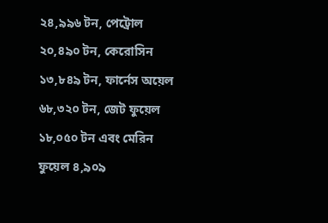২৪,৯৯৬ টন, পেট্রোল ২০,৪৯০ টন, কেরোসিন ১৩,৮৪৯ টন, ফার্নেস অয়েল ৬৮,৩২০ টন, জেট ফুয়েল ১৮,০৫০ টন এবং মেরিন ফুয়েল ৪,৯০৯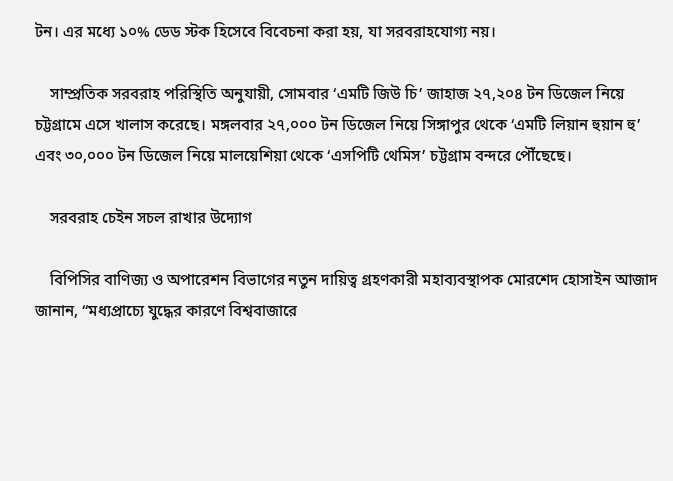টন। এর মধ্যে ১০% ডেড স্টক হিসেবে বিবেচনা করা হয়, যা সরবরাহযোগ্য নয়।

    সাম্প্রতিক সরবরাহ পরিস্থিতি অনুযায়ী, সোমবার ‘এমটি জিউ চি’ জাহাজ ২৭,২০৪ টন ডিজেল নিয়ে চট্টগ্রামে এসে খালাস করেছে। মঙ্গলবার ২৭,০০০ টন ডিজেল নিয়ে সিঙ্গাপুর থেকে ‘এমটি লিয়ান হুয়ান হু’ এবং ৩০,০০০ টন ডিজেল নিয়ে মালয়েশিয়া থেকে ‘এসপিটি থেমিস’ চট্টগ্রাম বন্দরে পৌঁছেছে।

    সরবরাহ চেইন সচল রাখার উদ্যোগ

    বিপিসির বাণিজ্য ও অপারেশন বিভাগের নতুন দায়িত্ব গ্রহণকারী মহাব্যবস্থাপক মোরশেদ হোসাইন আজাদ  জানান, “মধ্যপ্রাচ্যে যুদ্ধের কারণে বিশ্ববাজারে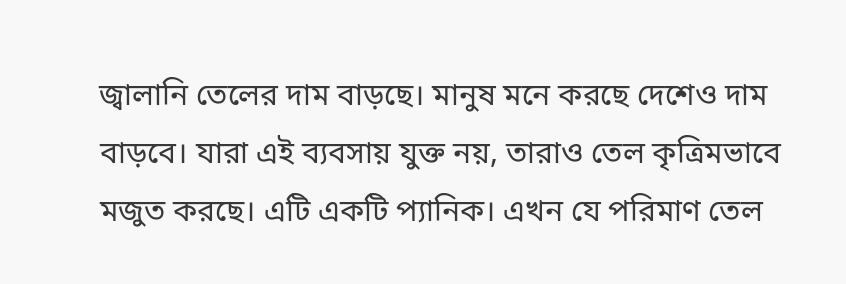জ্বালানি তেলের দাম বাড়ছে। মানুষ মনে করছে দেশেও দাম বাড়বে। যারা এই ব্যবসায় যুক্ত নয়, তারাও তেল কৃত্রিমভাবে মজুত করছে। এটি একটি প্যানিক। এখন যে পরিমাণ তেল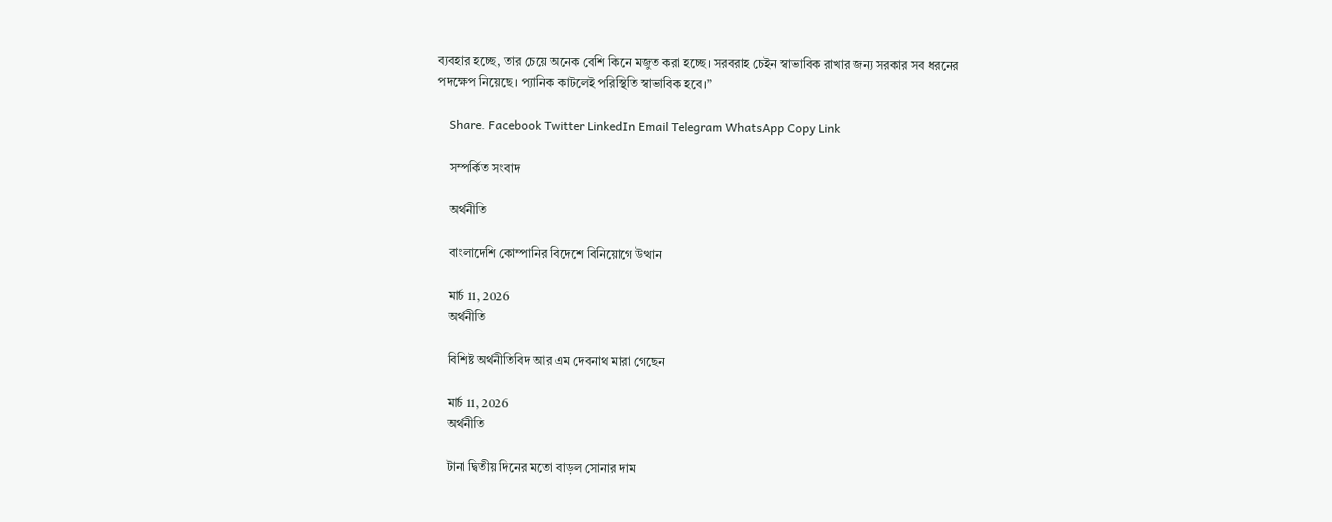ব্যবহার হচ্ছে, তার চেয়ে অনেক বেশি কিনে মজুত করা হচ্ছে। সরবরাহ চেইন স্বাভাবিক রাখার জন্য সরকার সব ধরনের পদক্ষেপ নিয়েছে। প্যানিক কাটলেই পরিস্থিতি স্বাভাবিক হবে।”

    Share. Facebook Twitter LinkedIn Email Telegram WhatsApp Copy Link

    সম্পর্কিত সংবাদ

    অর্থনীতি

    বাংলাদেশি কোম্পানির বিদেশে বিনিয়োগে উত্থান

    মার্চ 11, 2026
    অর্থনীতি

    বিশিষ্ট অর্থনীতিবিদ আর এম দেবনাথ মারা গেছেন

    মার্চ 11, 2026
    অর্থনীতি

    টানা দ্বিতীয় দিনের মতো বাড়ল সোনার দাম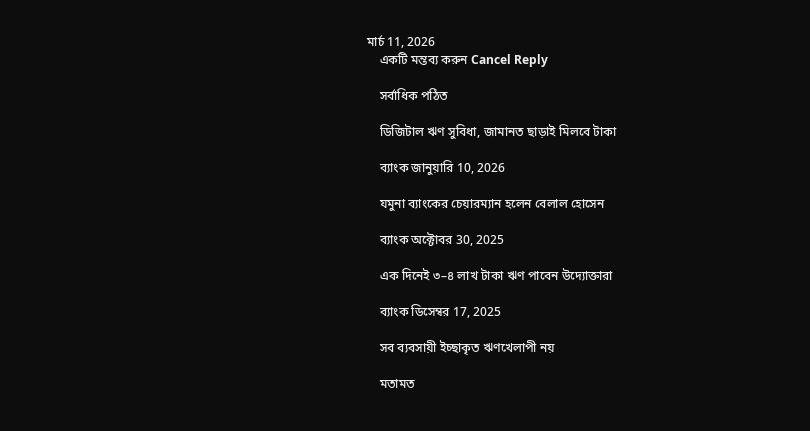মার্চ 11, 2026
    একটি মন্তব্য করুন Cancel Reply

    সর্বাধিক পঠিত

    ডিজিটাল ঋণ সুবিধা, জামানত ছাড়াই মিলবে টাকা

    ব্যাংক জানুয়ারি 10, 2026

    যমুনা ব্যাংকের চেয়ারম্যান হলেন বেলাল হোসেন

    ব্যাংক অক্টোবর 30, 2025

    এক দিনেই ৩–৪ লাখ টাকা ঋণ পাবেন উদ্যোক্তারা

    ব্যাংক ডিসেম্বর 17, 2025

    সব ব্যবসায়ী ইচ্ছাকৃত ঋণখেলাপী নয়

    মতামত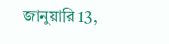জানুয়ারি 13,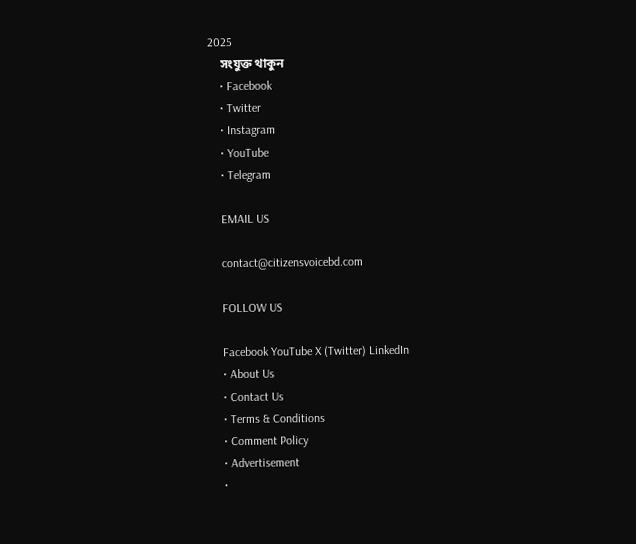2025
    সংযুক্ত থাকুন
    • Facebook
    • Twitter
    • Instagram
    • YouTube
    • Telegram

    EMAIL US

    contact@citizensvoicebd.com

    FOLLOW US

    Facebook YouTube X (Twitter) LinkedIn
    • About Us
    • Contact Us
    • Terms & Conditions
    • Comment Policy
    • Advertisement
    •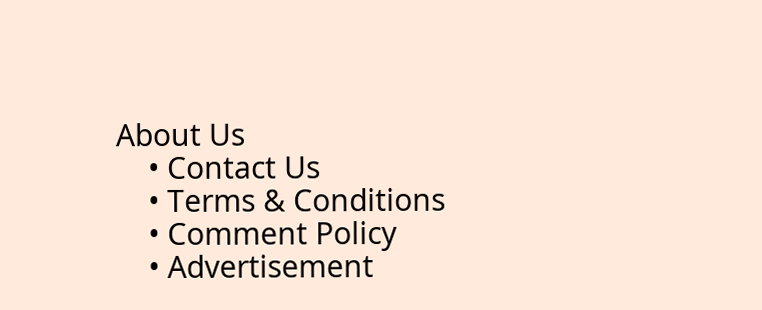About Us
    • Contact Us
    • Terms & Conditions
    • Comment Policy
    • Advertisement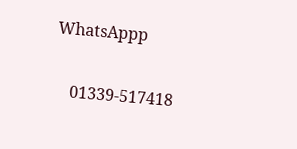WhatsAppp

    01339-517418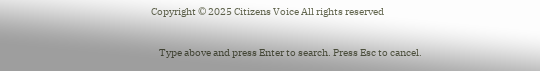Copyright © 2025 Citizens Voice All rights reserved

    Type above and press Enter to search. Press Esc to cancel.